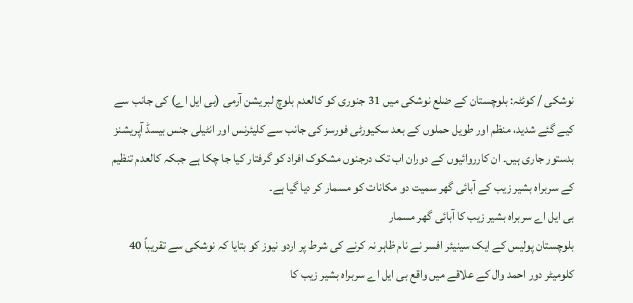نوشکی / کوئٹہ: بلوچستان کے ضلع نوشکی میں 31 جنوری کو کالعدم بلوچ لبریشن آرمی (بی ایل اے) کی جانب سے کیے گئے شدید، منظم اور طویل حملوں کے بعد سکیورٹی فورسز کی جانب سے کلیئرنس اور انٹیلی جنس بیسڈ آپریشنز بدستور جاری ہیں۔ ان کارروائیوں کے دوران اب تک درجنوں مشکوک افراد کو گرفتار کیا جا چکا ہے جبکہ کالعدم تنظیم کے سربراہ بشیر زیب کے آبائی گھر سمیت دو مکانات کو مسمار کر دیا گیا ہے۔
بی ایل اے سربراہ بشیر زیب کا آبائی گھر مسمار
بلوچستان پولیس کے ایک سینیئر افسر نے نام ظاہر نہ کرنے کی شرط پر اردو نیوز کو بتایا کہ نوشکی سے تقریباً 40 کلومیٹر دور احمد وال کے علاقے میں واقع بی ایل اے سربراہ بشیر زیب کا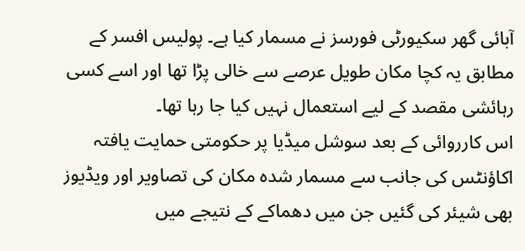آبائی گھر سکیورٹی فورسز نے مسمار کیا ہے۔ پولیس افسر کے مطابق یہ کچا مکان طویل عرصے سے خالی پڑا تھا اور اسے کسی رہائشی مقصد کے لیے استعمال نہیں کیا جا رہا تھا۔
اس کارروائی کے بعد سوشل میڈیا پر حکومتی حمایت یافتہ اکاؤنٹس کی جانب سے مسمار شدہ مکان کی تصاویر اور ویڈیوز بھی شیئر کی گئیں جن میں دھماکے کے نتیجے میں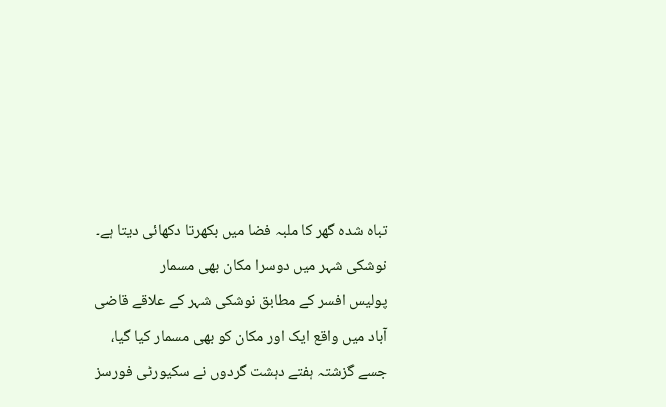تباہ شدہ گھر کا ملبہ فضا میں بکھرتا دکھائی دیتا ہے۔
نوشکی شہر میں دوسرا مکان بھی مسمار
پولیس افسر کے مطابق نوشکی شہر کے علاقے قاضی آباد میں واقع ایک اور مکان کو بھی مسمار کیا گیا، جسے گزشتہ ہفتے دہشت گردوں نے سکیورٹی فورسز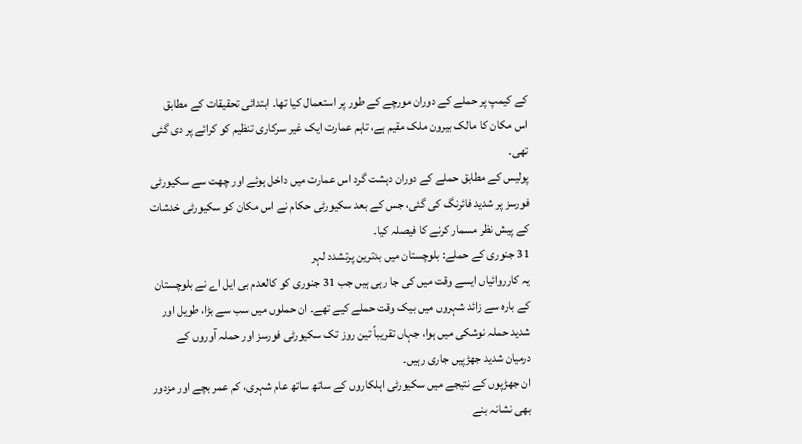کے کیمپ پر حملے کے دوران مورچے کے طور پر استعمال کیا تھا۔ ابتدائی تحقیقات کے مطابق اس مکان کا مالک بیرون ملک مقیم ہے، تاہم عمارت ایک غیر سرکاری تنظیم کو کرائے پر دی گئی تھی۔
پولیس کے مطابق حملے کے دوران دہشت گرد اس عمارت میں داخل ہوئے اور چھت سے سکیورٹی فورسز پر شدید فائرنگ کی گئی، جس کے بعد سکیورٹی حکام نے اس مکان کو سکیورٹی خدشات کے پیش نظر مسمار کرنے کا فیصلہ کیا۔
31 جنوری کے حملے: بلوچستان میں بدترین پرتشدد لہر
یہ کارروائیاں ایسے وقت میں کی جا رہی ہیں جب 31 جنوری کو کالعدم بی ایل اے نے بلوچستان کے بارہ سے زائد شہروں میں بیک وقت حملے کیے تھے۔ ان حملوں میں سب سے بڑا، طویل اور شدید حملہ نوشکی میں ہوا، جہاں تقریباً تین روز تک سکیورٹی فورسز اور حملہ آوروں کے درمیان شدید جھڑپیں جاری رہیں۔
ان جھڑپوں کے نتیجے میں سکیورٹی اہلکاروں کے ساتھ ساتھ عام شہری، کم عمر بچے اور مزدور بھی نشانہ بنے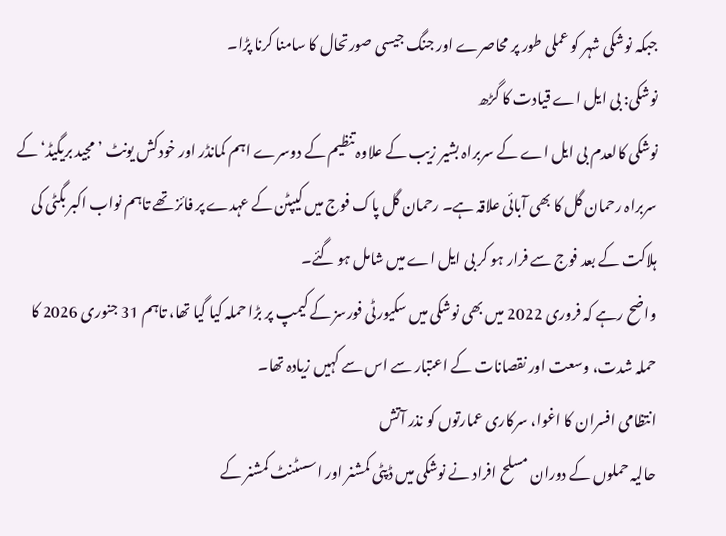جبکہ نوشکی شہر کو عملی طور پر محاصرے اور جنگ جیسی صورتحال کا سامنا کرنا پڑا۔
نوشکی: بی ایل اے قیادت کا گڑھ
نوشکی کالعدم بی ایل اے کے سربراہ بشیر زیب کے علاوہ تنظیم کے دوسرے اہم کمانڈر اور خودکش یونٹ ’مجید بریگیڈ‘ کے سربراہ رحمان گل کا بھی آبائی علاقہ ہے۔ رحمان گل پاک فوج میں کیپٹن کے عہدے پر فائز تھے تاہم نواب اکبر بگٹی کی ہلاکت کے بعد فوج سے فرار ہو کر بی ایل اے میں شامل ہو گئے۔
واضح رہے کہ فروری 2022 میں بھی نوشکی میں سکیورٹی فورسز کے کیمپ پر بڑا حملہ کیا گیا تھا، تاہم 31 جنوری 2026 کا حملہ شدت، وسعت اور نقصانات کے اعتبار سے اس سے کہیں زیادہ تھا۔
انتظامی افسران کا اغوا، سرکاری عمارتوں کو نذر آتش
حالیہ حملوں کے دوران مسلح افراد نے نوشکی میں ڈپٹی کمشنر اور اسسٹنٹ کمشنر کے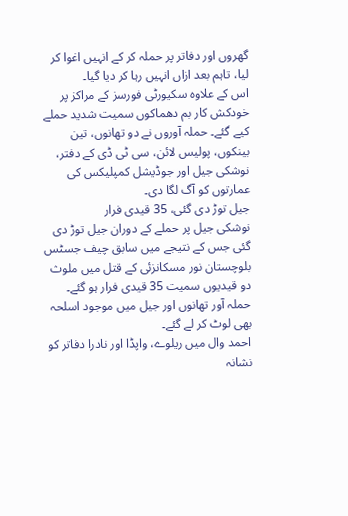گھروں اور دفاتر پر حملہ کر کے انہیں اغوا کر لیا، تاہم بعد ازاں انہیں رہا کر دیا گیا۔
اس کے علاوہ سکیورٹی فورسز کے مراکز پر خودکش کار بم دھماکوں سمیت شدید حملے کیے گئے۔ حملہ آوروں نے دو تھانوں، تین بینکوں، پولیس لائن، سی ٹی ڈی کے دفتر، نوشکی جیل اور جوڈیشل کمپلیکس کی عمارتوں کو آگ لگا دی۔
جیل توڑ دی گئی، 35 قیدی فرار
نوشکی جیل پر حملے کے دوران جیل توڑ دی گئی جس کے نتیجے میں سابق چیف جسٹس بلوچستان نور مسکانزئی کے قتل میں ملوث دو قیدیوں سمیت 35 قیدی فرار ہو گئے۔ حملہ آور تھانوں اور جیل میں موجود اسلحہ بھی لوٹ کر لے گئے۔
احمد وال میں ریلوے، واپڈا اور نادرا دفاتر کو نشانہ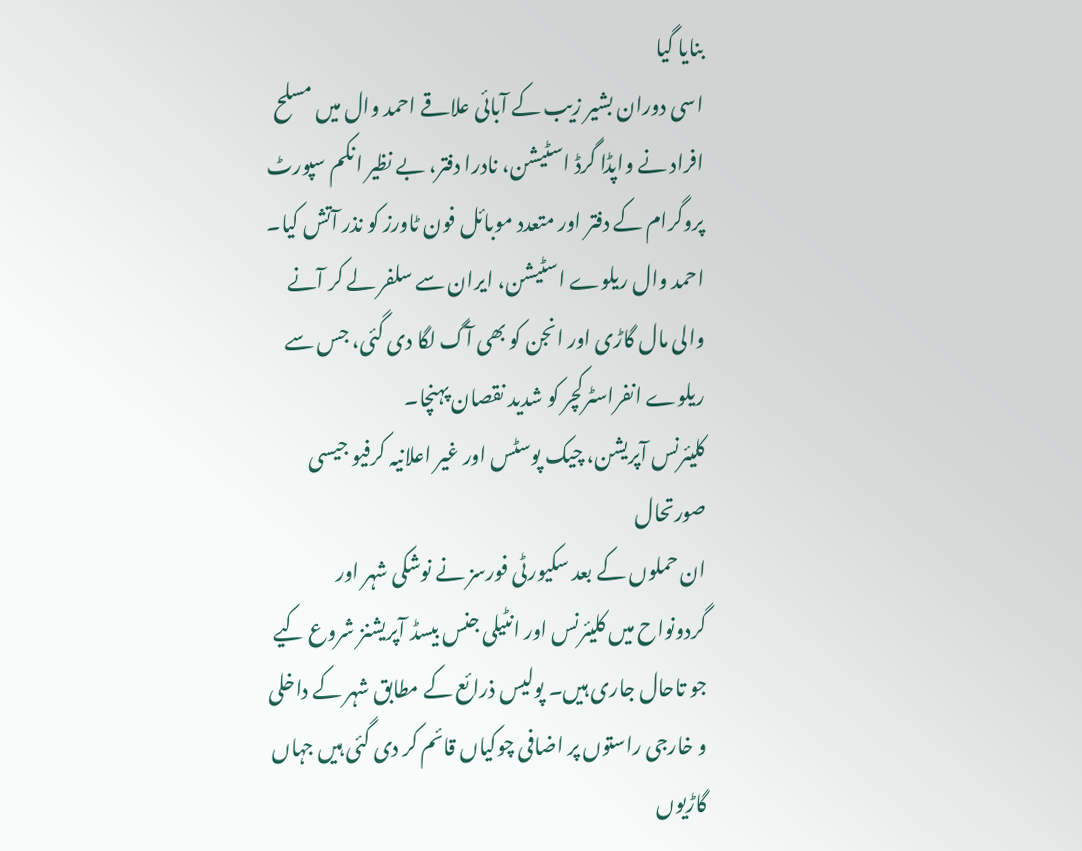بنایا گیا
اسی دوران بشیر زیب کے آبائی علاقے احمد وال میں مسلح افراد نے واپڈا گرڈ اسٹیشن، نادرا دفتر، بے نظیر انکم سپورٹ پروگرام کے دفتر اور متعدد موبائل فون ٹاورز کو نذر آتش کیا۔ احمد وال ریلوے اسٹیشن، ایران سے سلفر لے کر آنے والی مال گاڑی اور انجن کو بھی آگ لگا دی گئی، جس سے ریلوے انفراسٹرکچر کو شدید نقصان پہنچا۔
کلیئرنس آپریشن، چیک پوسٹس اور غیر اعلانیہ کرفیو جیسی صورتحال
ان حملوں کے بعد سکیورٹی فورسز نے نوشکی شہر اور گردونواح میں کلیئرنس اور انٹیلی جنس بیسڈ آپریشنز شروع کیے جو تاحال جاری ہیں۔ پولیس ذرائع کے مطابق شہر کے داخلی و خارجی راستوں پر اضافی چوکیاں قائم کر دی گئی ہیں جہاں گاڑیوں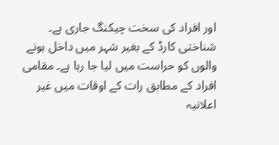اور افراد کی سخت چیکنگ جاری ہے۔
شناختی کارڈ کے بغیر شہر میں داخل ہونے والوں کو حراست میں لیا جا رہا ہے۔ مقامی افراد کے مطابق رات کے اوقات میں غیر اعلانیہ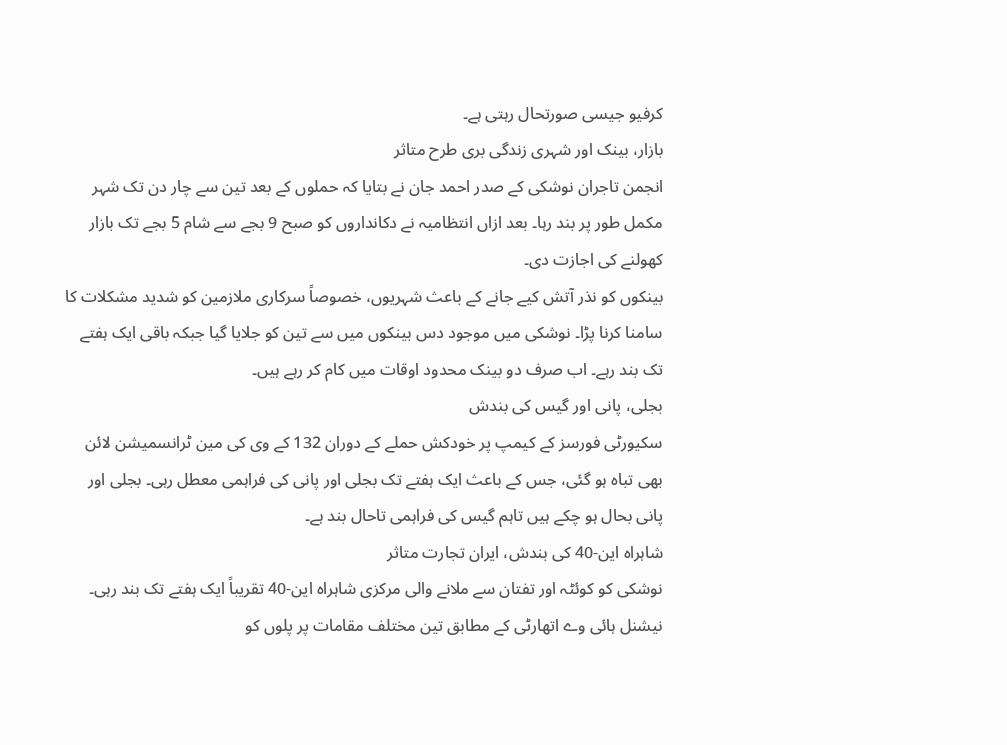کرفیو جیسی صورتحال رہتی ہے۔
بازار، بینک اور شہری زندگی بری طرح متاثر
انجمن تاجران نوشکی کے صدر احمد جان نے بتایا کہ حملوں کے بعد تین سے چار دن تک شہر مکمل طور پر بند رہا۔ بعد ازاں انتظامیہ نے دکانداروں کو صبح 9 بجے سے شام 5 بجے تک بازار کھولنے کی اجازت دی۔
بینکوں کو نذر آتش کیے جانے کے باعث شہریوں، خصوصاً سرکاری ملازمین کو شدید مشکلات کا سامنا کرنا پڑا۔ نوشکی میں موجود دس بینکوں میں سے تین کو جلایا گیا جبکہ باقی ایک ہفتے تک بند رہے۔ اب صرف دو بینک محدود اوقات میں کام کر رہے ہیں۔
بجلی، پانی اور گیس کی بندش
سکیورٹی فورسز کے کیمپ پر خودکش حملے کے دوران 132 کے وی کی مین ٹرانسمیشن لائن بھی تباہ ہو گئی، جس کے باعث ایک ہفتے تک بجلی اور پانی کی فراہمی معطل رہی۔ بجلی اور پانی بحال ہو چکے ہیں تاہم گیس کی فراہمی تاحال بند ہے۔
شاہراہ این-40 کی بندش، ایران تجارت متاثر
نوشکی کو کوئٹہ اور تفتان سے ملانے والی مرکزی شاہراہ این-40 تقریباً ایک ہفتے تک بند رہی۔ نیشنل ہائی وے اتھارٹی کے مطابق تین مختلف مقامات پر پلوں کو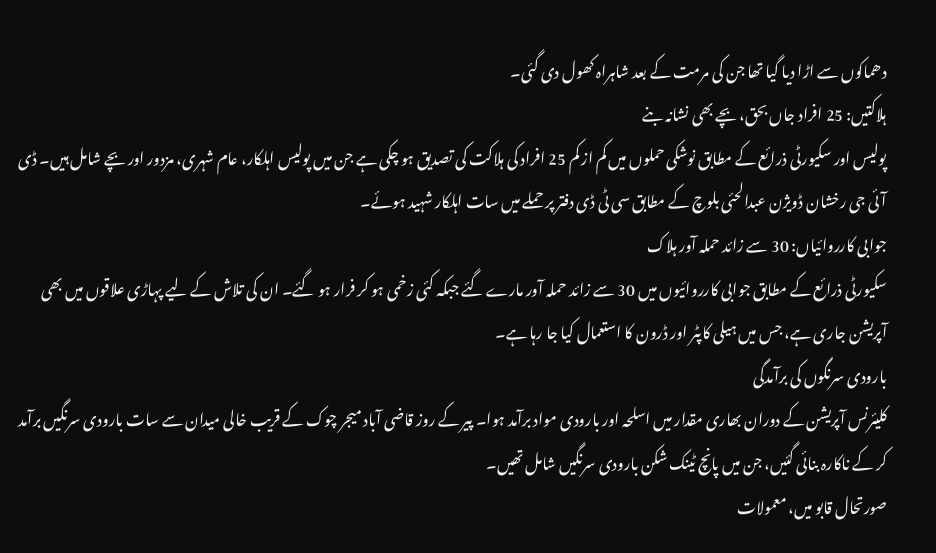دھماکوں سے اڑا دیا گیا تھا جن کی مرمت کے بعد شاہراہ کھول دی گئی۔
ہلاکتیں: 25 افراد جاں بحق، بچے بھی نشانہ بنے
پولیس اور سکیورٹی ذرائع کے مطابق نوشکی حملوں میں کم از کم 25 افراد کی ہلاکت کی تصدیق ہو چکی ہے جن میں پولیس اہلکار، عام شہری، مزدور اور بچے شامل ہیں۔ ڈی آئی جی رخشان ڈویژن عبدالحئی بلوچ کے مطابق سی ٹی ڈی دفتر پر حملے میں سات اہلکار شہید ہوئے۔
جوابی کارروائیاں: 30 سے زائد حملہ آور ہلاک
سکیورٹی ذرائع کے مطابق جوابی کارروائیوں میں 30 سے زائد حملہ آور مارے گئے جبکہ کئی زخمی ہو کر فرار ہو گئے۔ ان کی تلاش کے لیے پہاڑی علاقوں میں بھی آپریشن جاری ہے، جس میں ہیلی کاپٹر اور ڈرون کا استعمال کیا جا رہا ہے۔
بارودی سرنگوں کی برآمدگی
کلیئرنس آپریشن کے دوران بھاری مقدار میں اسلحہ اور بارودی مواد برآمد ہوا۔ پیر کے روز قاضی آباد میجر چوک کے قریب خالی میدان سے سات بارودی سرنگیں برآمد کر کے ناکارہ بنائی گئیں، جن میں پانچ ٹینک شکن بارودی سرنگیں شامل تھیں۔
صورتحال قابو میں، معمولات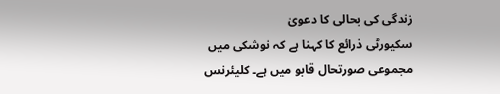زندگی کی بحالی کا دعویٰ
سکیورٹی ذرائع کا کہنا ہے کہ نوشکی میں مجموعی صورتحال قابو میں ہے۔ کلیئرنس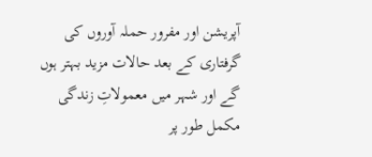آپریشن اور مفرور حملہ آوروں کی گرفتاری کے بعد حالات مزید بہتر ہوں گے اور شہر میں معمولاتِ زندگی مکمل طور پر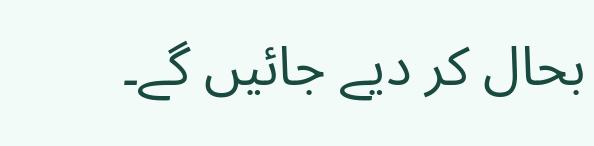بحال کر دیے جائیں گے۔